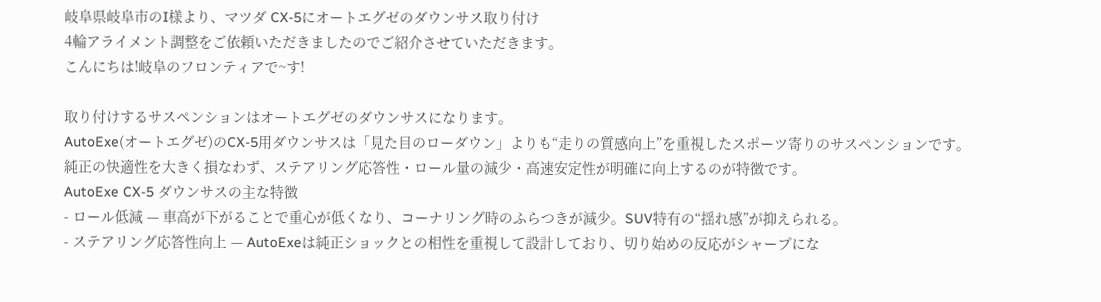岐阜県岐阜市のI様より、マツダ CX-5にオートエグゼのダウンサス取り付け
4輪アライメント調整をご依頼いただきましたのでご紹介させていただきます。
こんにちは!岐阜のフロンティアで~す!

取り付けするサスペンションはオートエグゼのダウンサスになります。
AutoExe(オートエグゼ)のCX-5用ダウンサスは「見た目のローダウン」よりも“走りの質感向上”を重視したスポーツ寄りのサスペンションです。 純正の快適性を大きく損なわず、ステアリング応答性・ロール量の減少・高速安定性が明確に向上するのが特徴です。
AutoExe CX-5 ダウンサスの主な特徴
- ロール低減 — 車高が下がることで重心が低くなり、コーナリング時のふらつきが減少。SUV特有の“揺れ感”が抑えられる。
- ステアリング応答性向上 — AutoExeは純正ショックとの相性を重視して設計しており、切り始めの反応がシャープにな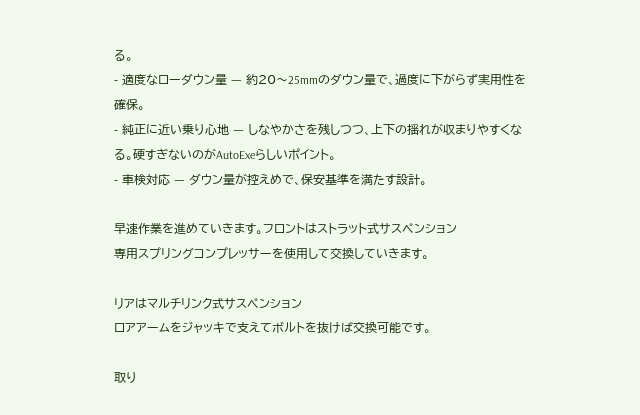る。
- 適度なローダウン量 — 約20〜25mmのダウン量で、過度に下がらず実用性を確保。
- 純正に近い乗り心地 — しなやかさを残しつつ、上下の揺れが収まりやすくなる。硬すぎないのがAutoExeらしいポイント。
- 車検対応 — ダウン量が控えめで、保安基準を満たす設計。

早速作業を進めていきます。フロントはストラット式サスペンション
専用スプリングコンプレッサーを使用して交換していきます。

リアはマルチリンク式サスペンション
ロアアームをジャッキで支えてボルトを抜けば交換可能です。

取り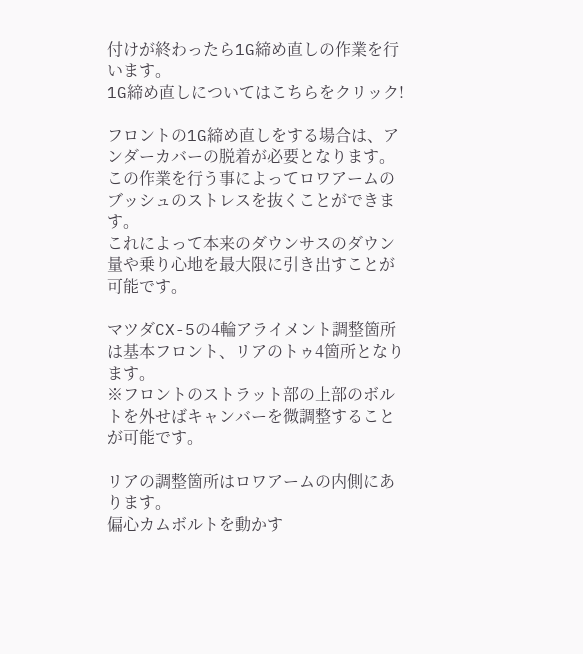付けが終わったら1G締め直しの作業を行います。
1G締め直しについてはこちらをクリック!

フロントの1G締め直しをする場合は、アンダーカバーの脱着が必要となります。
この作業を行う事によってロワアームのブッシュのストレスを抜くことができます。
これによって本来のダウンサスのダウン量や乗り心地を最大限に引き出すことが可能です。

マツダCX-5の4輪アライメント調整箇所は基本フロント、リアのトゥ4箇所となります。
※フロントのストラット部の上部のボルトを外せばキャンバーを微調整することが可能です。

リアの調整箇所はロワアームの内側にあります。
偏心カムボルトを動かす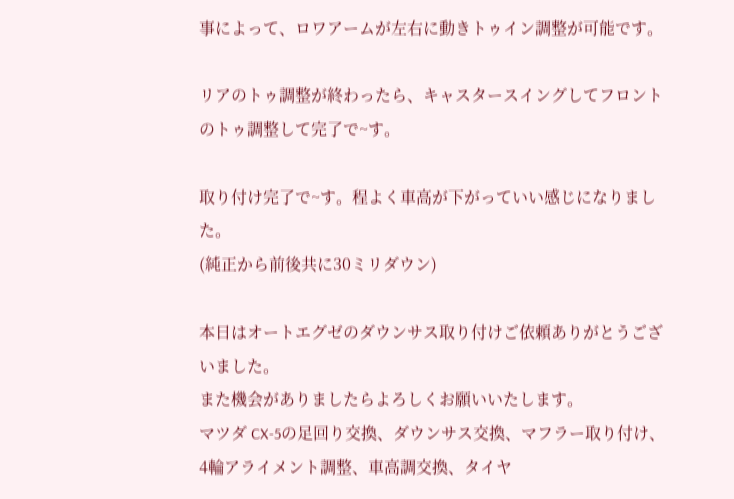事によって、ロワアームが左右に動きトゥイン調整が可能です。

リアのトゥ調整が終わったら、キャスタースイングしてフロントのトゥ調整して完了で~す。

取り付け完了で~す。程よく車高が下がっていい感じになりました。
(純正から前後共に30ミリダウン)

本日はオートエグゼのダウンサス取り付けご依頼ありがとうございました。
また機会がありましたらよろしくお願いいたします。
マツダ CX-5の足回り交換、ダウンサス交換、マフラー取り付け、4輪アライメント調整、車高調交換、タイヤ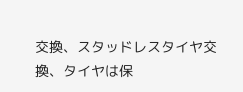交換、スタッドレスタイヤ交換、タイヤは保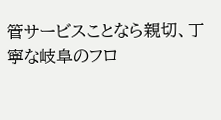管サービスことなら親切、丁寧な岐阜のフロ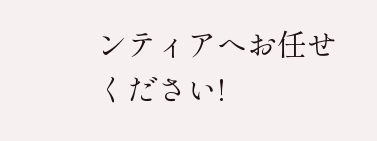ンティアへお任せください!